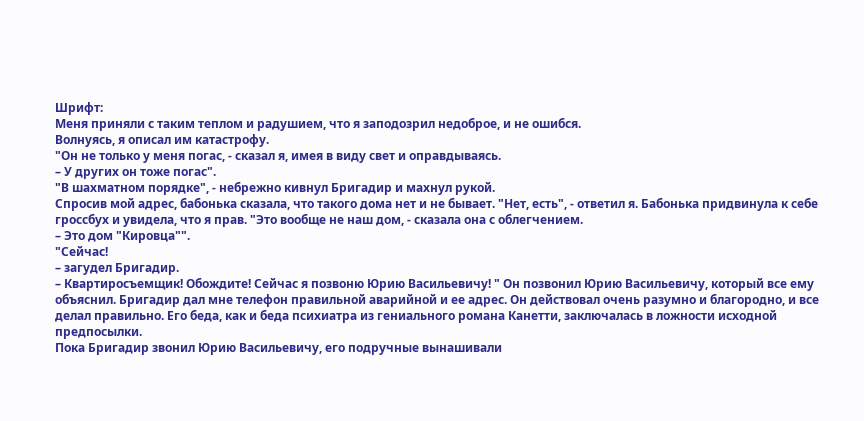Шрифт:
Меня приняли с таким теплом и радушием, что я заподозрил недоброе, и не ошибся.
Волнуясь, я описал им катастрофу.
"Он не только у меня погас, - сказал я, имея в виду свет и оправдываясь.
– У других он тоже погас".
"В шахматном порядке", - небрежно кивнул Бригадир и махнул рукой.
Спросив мой адрес, бабонька сказала, что такого дома нет и не бывает. "Нет, есть", - ответил я. Бабонька придвинула к себе гроссбух и увидела, что я прав. "Это вообще не наш дом, - сказала она с облегчением.
– Это дом "Кировца"".
"Сейчас!
– загудел Бригадир.
– Квартиросъемщик! Обождите! Сейчас я позвоню Юрию Васильевичу! " Он позвонил Юрию Васильевичу, который все ему объяснил. Бригадир дал мне телефон правильной аварийной и ее адрес. Он действовал очень разумно и благородно, и все делал правильно. Его беда, как и беда психиатра из гениального романа Канетти, заключалась в ложности исходной предпосылки.
Пока Бригадир звонил Юрию Васильевичу, его подручные вынашивали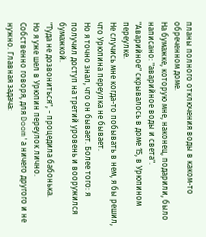планы полного отключения воды в каком-то обреченном доме.
На бумажке, которую мне, наконец, подарили, было написано: "аварийное воды и света".
"Аварийное" скрывалось в доме 15, в Урюпином переулке.
Не случись мне когда-то побывать в нем, я бы решил, что Урюпина переулка не бывает.
Но я точно знал, что он бывает. Более того: я получил доступ на третий уровень и вооружился бумажкой.
"Туда не дозвониться", - процедила бабонька.
Но я уже шел в Урюпин переулок лично.
Собственно говоря, для Doom'а ничего другого и не нужно. Главная задача: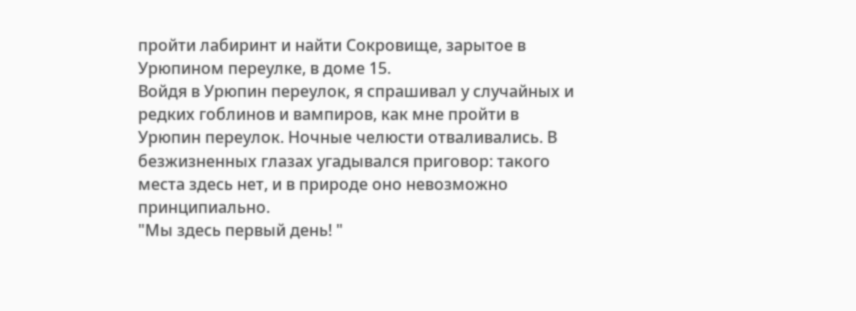пройти лабиринт и найти Сокровище, зарытое в Урюпином переулке, в доме 15.
Войдя в Урюпин переулок, я спрашивал у случайных и редких гоблинов и вампиров, как мне пройти в Урюпин переулок. Ночные челюсти отваливались. В безжизненных глазах угадывался приговор: такого места здесь нет, и в природе оно невозможно принципиально.
"Мы здесь первый день! "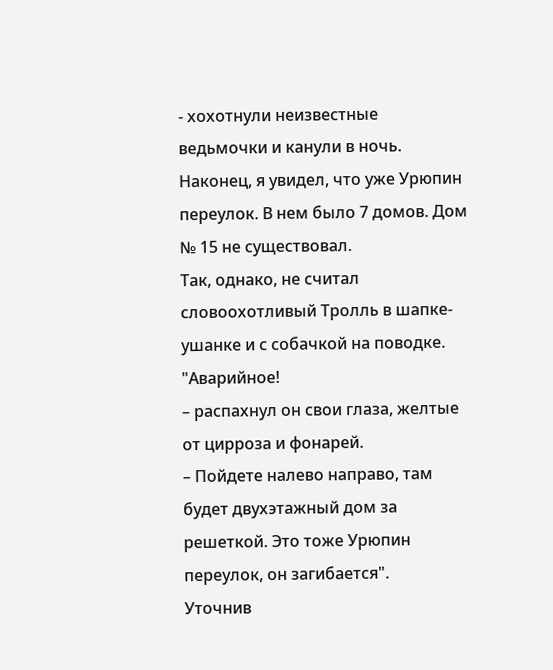- хохотнули неизвестные ведьмочки и канули в ночь.
Наконец, я увидел, что уже Урюпин переулок. В нем было 7 домов. Дом № 15 не существовал.
Так, однако, не считал словоохотливый Тролль в шапке-ушанке и с собачкой на поводке. "Аварийное!
– распахнул он свои глаза, желтые от цирроза и фонарей.
– Пойдете налево направо, там будет двухэтажный дом за решеткой. Это тоже Урюпин переулок, он загибается".
Уточнив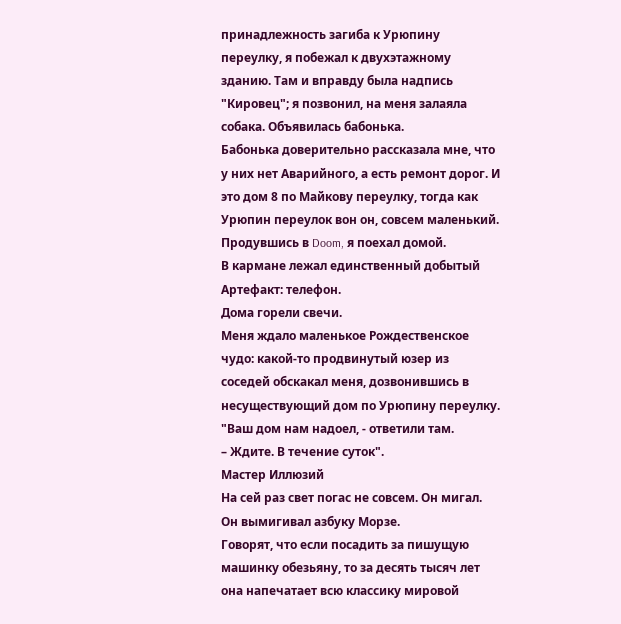принадлежность загиба к Урюпину переулку, я побежал к двухэтажному зданию. Там и вправду была надпись "Кировец"; я позвонил, на меня залаяла собака. Объявилась бабонька.
Бабонька доверительно рассказала мне, что у них нет Аварийного, а есть ремонт дорог. И это дом 8 по Майкову переулку, тогда как Урюпин переулок вон он, совсем маленький.
Продувшись в Doom, я поехал домой.
В кармане лежал единственный добытый Артефакт: телефон.
Дома горели свечи.
Меня ждало маленькое Рождественское чудо: какой-то продвинутый юзер из соседей обскакал меня, дозвонившись в несуществующий дом по Урюпину переулку.
"Ваш дом нам надоел, - ответили там.
– Ждите. В течение суток".
Мастер Иллюзий
На сей раз свет погас не совсем. Он мигал.
Он вымигивал азбуку Морзе.
Говорят, что если посадить за пишущую машинку обезьяну, то за десять тысяч лет она напечатает всю классику мировой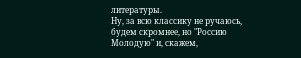литературы.
Ну, за всю классику не ручаюсь, будем скромнее, но "Россию Молодую" и, скажем,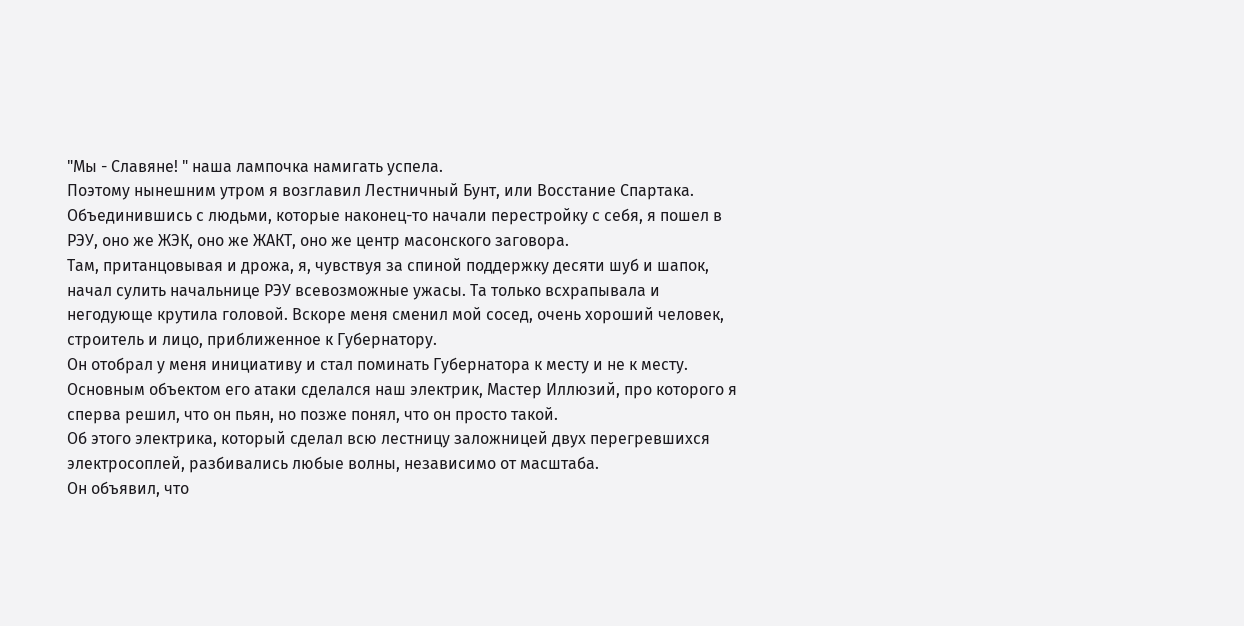"Мы - Славяне! " наша лампочка намигать успела.
Поэтому нынешним утром я возглавил Лестничный Бунт, или Восстание Спартака. Объединившись с людьми, которые наконец-то начали перестройку с себя, я пошел в РЭУ, оно же ЖЭК, оно же ЖАКТ, оно же центр масонского заговора.
Там, пританцовывая и дрожа, я, чувствуя за спиной поддержку десяти шуб и шапок, начал сулить начальнице РЭУ всевозможные ужасы. Та только всхрапывала и негодующе крутила головой. Вскоре меня сменил мой сосед, очень хороший человек, строитель и лицо, приближенное к Губернатору.
Он отобрал у меня инициативу и стал поминать Губернатора к месту и не к месту.
Основным объектом его атаки сделался наш электрик, Мастер Иллюзий, про которого я сперва решил, что он пьян, но позже понял, что он просто такой.
Об этого электрика, который сделал всю лестницу заложницей двух перегревшихся электросоплей, разбивались любые волны, независимо от масштаба.
Он объявил, что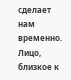сделает нам временно.
Лицо, близкое к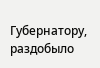Губернатору, раздобыло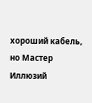хороший кабель, но Мастер Иллюзий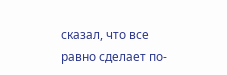сказал, что все равно сделает по-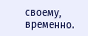своему, временно.